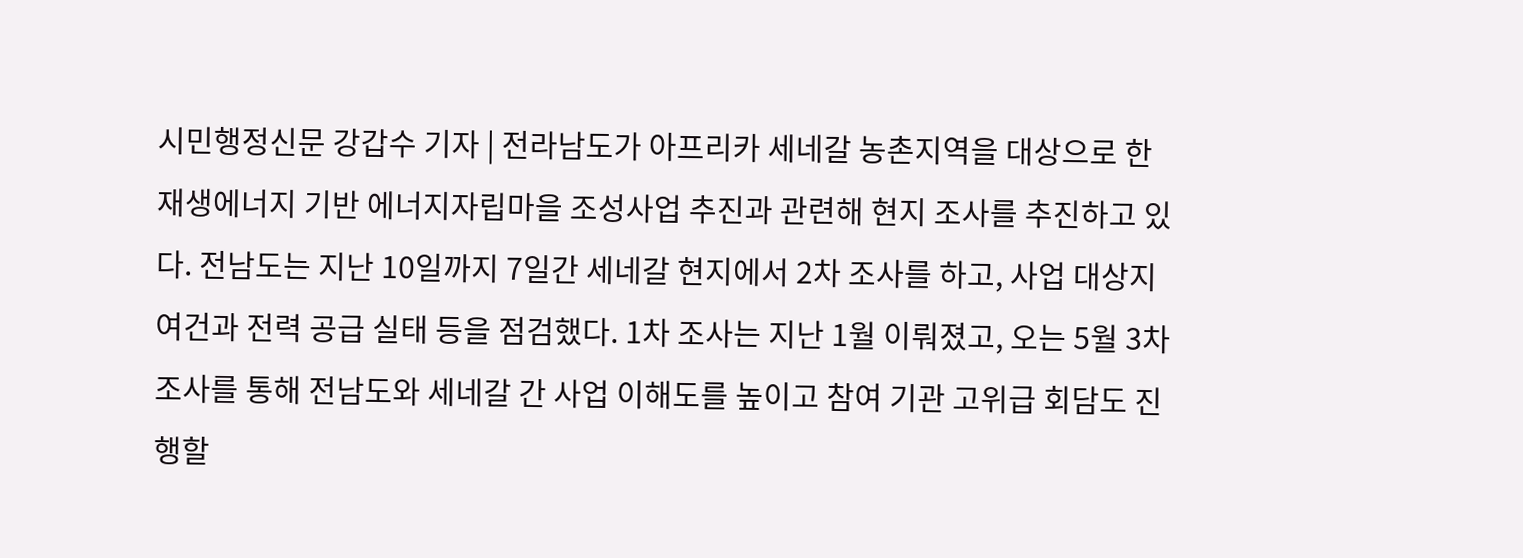시민행정신문 강갑수 기자 | 전라남도가 아프리카 세네갈 농촌지역을 대상으로 한 재생에너지 기반 에너지자립마을 조성사업 추진과 관련해 현지 조사를 추진하고 있다. 전남도는 지난 10일까지 7일간 세네갈 현지에서 2차 조사를 하고, 사업 대상지 여건과 전력 공급 실태 등을 점검했다. 1차 조사는 지난 1월 이뤄졌고, 오는 5월 3차 조사를 통해 전남도와 세네갈 간 사업 이해도를 높이고 참여 기관 고위급 회담도 진행할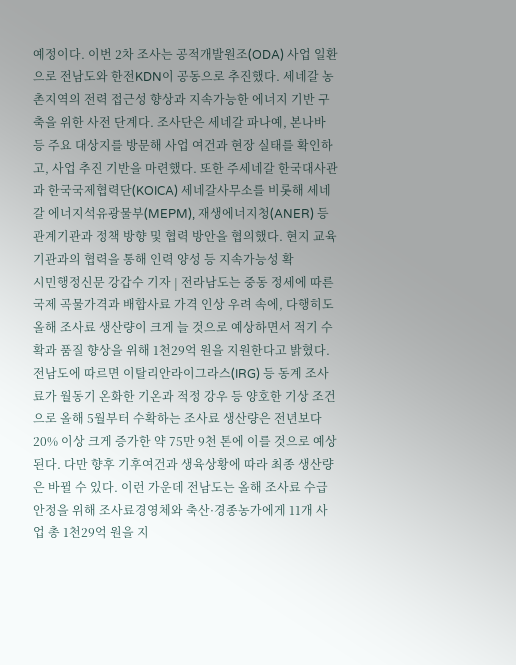예정이다. 이번 2차 조사는 공적개발원조(ODA) 사업 일환으로 전남도와 한전KDN이 공동으로 추진했다. 세네갈 농촌지역의 전력 접근성 향상과 지속가능한 에너지 기반 구축을 위한 사전 단계다. 조사단은 세네갈 파나예, 본나바 등 주요 대상지를 방문해 사업 여건과 현장 실태를 확인하고, 사업 추진 기반을 마련했다. 또한 주세네갈 한국대사관과 한국국제협력단(KOICA) 세네갈사무소를 비롯해 세네갈 에너지석유광물부(MEPM), 재생에너지청(ANER) 등 관계기관과 정책 방향 및 협력 방안을 협의했다. 현지 교육기관과의 협력을 통해 인력 양성 등 지속가능성 확
시민행정신문 강갑수 기자 | 전라남도는 중동 정세에 따른 국제 곡물가격과 배합사료 가격 인상 우려 속에, 다행히도 올해 조사료 생산량이 크게 늘 것으로 예상하면서 적기 수확과 품질 향상을 위해 1천29억 원을 지원한다고 밝혔다. 전남도에 따르면 이탈리안라이그라스(IRG) 등 동계 조사료가 월동기 온화한 기온과 적정 강우 등 양호한 기상 조건으로 올해 5월부터 수확하는 조사료 생산량은 전년보다 20% 이상 크게 증가한 약 75만 9천 톤에 이를 것으로 예상된다. 다만 향후 기후여건과 생육상황에 따라 최종 생산량은 바뀔 수 있다. 이런 가운데 전남도는 올해 조사료 수급 안정을 위해 조사료경영체와 축산·경종농가에게 11개 사업 총 1천29억 원을 지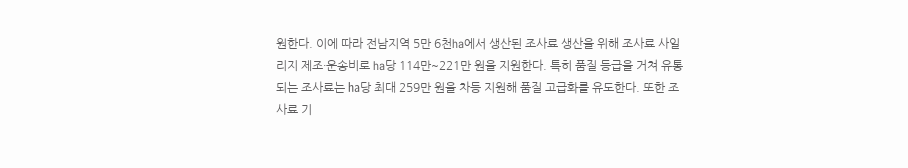원한다. 이에 따라 전남지역 5만 6천ha에서 생산된 조사료 생산을 위해 조사료 사일리지 제조·운송비로 ha당 114만~221만 원을 지원한다. 특히 품질 등급을 거쳐 유통되는 조사료는 ㏊당 최대 259만 원을 차등 지원해 품질 고급화를 유도한다. 또한 조사료 기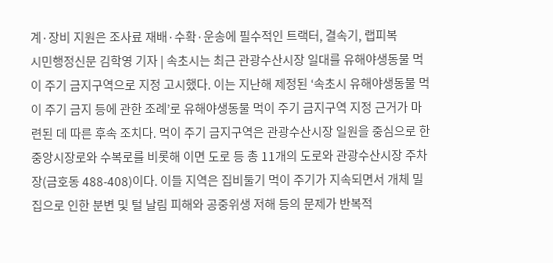계·장비 지원은 조사료 재배·수확·운송에 필수적인 트랙터, 결속기, 랩피복
시민행정신문 김학영 기자 | 속초시는 최근 관광수산시장 일대를 유해야생동물 먹이 주기 금지구역으로 지정 고시했다. 이는 지난해 제정된 ‘속초시 유해야생동물 먹이 주기 금지 등에 관한 조례’로 유해야생동물 먹이 주기 금지구역 지정 근거가 마련된 데 따른 후속 조치다. 먹이 주기 금지구역은 관광수산시장 일원을 중심으로 한 중앙시장로와 수복로를 비롯해 이면 도로 등 총 11개의 도로와 관광수산시장 주차장(금호동 488-408)이다. 이들 지역은 집비둘기 먹이 주기가 지속되면서 개체 밀집으로 인한 분변 및 털 날림 피해와 공중위생 저해 등의 문제가 반복적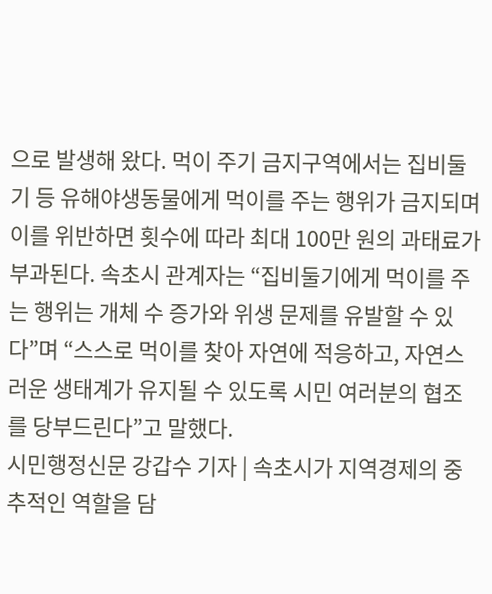으로 발생해 왔다. 먹이 주기 금지구역에서는 집비둘기 등 유해야생동물에게 먹이를 주는 행위가 금지되며 이를 위반하면 횟수에 따라 최대 100만 원의 과태료가 부과된다. 속초시 관계자는 “집비둘기에게 먹이를 주는 행위는 개체 수 증가와 위생 문제를 유발할 수 있다”며 “스스로 먹이를 찾아 자연에 적응하고, 자연스러운 생태계가 유지될 수 있도록 시민 여러분의 협조를 당부드린다”고 말했다.
시민행정신문 강갑수 기자 | 속초시가 지역경제의 중추적인 역할을 담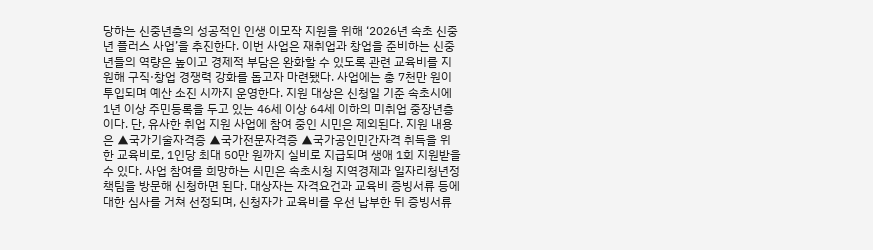당하는 신중년층의 성공적인 인생 이모작 지원을 위해 ‘2026년 속초 신중년 플러스 사업’을 추진한다. 이번 사업은 재취업과 창업을 준비하는 신중년들의 역량은 높이고 경제적 부담은 완화할 수 있도록 관련 교육비를 지원해 구직·창업 경쟁력 강화를 돕고자 마련됐다. 사업에는 총 7천만 원이 투입되며 예산 소진 시까지 운영한다. 지원 대상은 신청일 기준 속초시에 1년 이상 주민등록을 두고 있는 46세 이상 64세 이하의 미취업 중장년층이다. 단, 유사한 취업 지원 사업에 참여 중인 시민은 제외된다. 지원 내용은 ▲국가기술자격증 ▲국가전문자격증 ▲국가공인민간자격 취득을 위한 교육비로, 1인당 최대 50만 원까지 실비로 지급되며 생애 1회 지원받을 수 있다. 사업 참여를 희망하는 시민은 속초시청 지역경제과 일자리청년정책팀을 방문해 신청하면 된다. 대상자는 자격요건과 교육비 증빙서류 등에 대한 심사를 거쳐 선정되며, 신청자가 교육비를 우선 납부한 뒤 증빙서류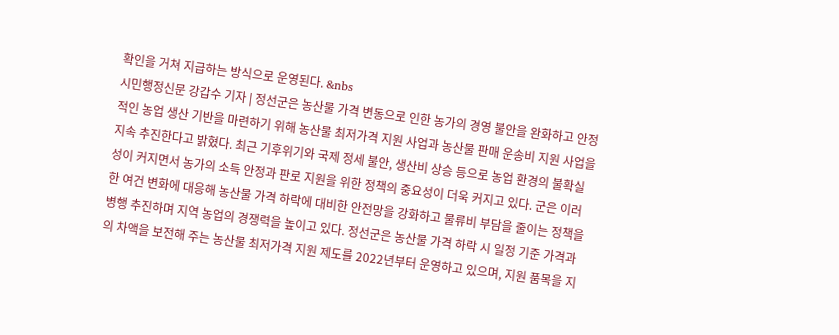확인을 거쳐 지급하는 방식으로 운영된다. &nbs
시민행정신문 강갑수 기자 | 정선군은 농산물 가격 변동으로 인한 농가의 경영 불안을 완화하고 안정적인 농업 생산 기반을 마련하기 위해 농산물 최저가격 지원 사업과 농산물 판매 운송비 지원 사업을 지속 추진한다고 밝혔다. 최근 기후위기와 국제 정세 불안, 생산비 상승 등으로 농업 환경의 불확실성이 커지면서 농가의 소득 안정과 판로 지원을 위한 정책의 중요성이 더욱 커지고 있다. 군은 이러한 여건 변화에 대응해 농산물 가격 하락에 대비한 안전망을 강화하고 물류비 부담을 줄이는 정책을 병행 추진하며 지역 농업의 경쟁력을 높이고 있다. 정선군은 농산물 가격 하락 시 일정 기준 가격과의 차액을 보전해 주는 농산물 최저가격 지원 제도를 2022년부터 운영하고 있으며, 지원 품목을 지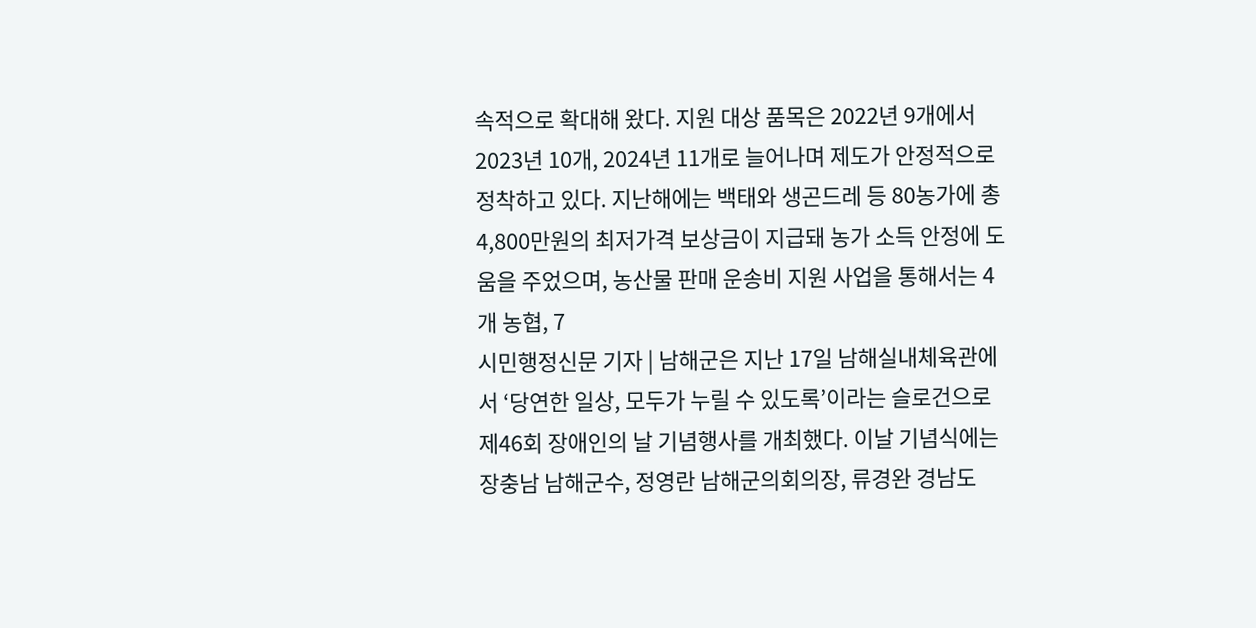속적으로 확대해 왔다. 지원 대상 품목은 2022년 9개에서 2023년 10개, 2024년 11개로 늘어나며 제도가 안정적으로 정착하고 있다. 지난해에는 백태와 생곤드레 등 80농가에 총 4,800만원의 최저가격 보상금이 지급돼 농가 소득 안정에 도움을 주었으며, 농산물 판매 운송비 지원 사업을 통해서는 4개 농협, 7
시민행정신문 기자 | 남해군은 지난 17일 남해실내체육관에서 ‘당연한 일상, 모두가 누릴 수 있도록’이라는 슬로건으로 제46회 장애인의 날 기념행사를 개최했다. 이날 기념식에는 장충남 남해군수, 정영란 남해군의회의장, 류경완 경남도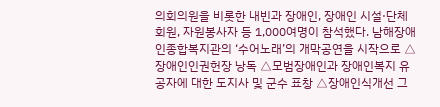의회의원을 비롯한 내빈과 장애인, 장애인 시설·단체 회원, 자원봉사자 등 1,000여명이 참석했다. 남해장애인종합복지관의 ‘수어노래’의 개막공연을 시작으로 △장애인인권헌장 낭독 △모범장애인과 장애인복지 유공자에 대한 도지사 및 군수 표창 △장애인식개선 그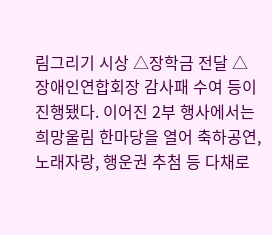림그리기 시상 △장학금 전달 △장애인연합회장 감사패 수여 등이 진행됐다. 이어진 2부 행사에서는 희망울림 한마당을 열어 축하공연, 노래자랑, 행운권 추첨 등 다채로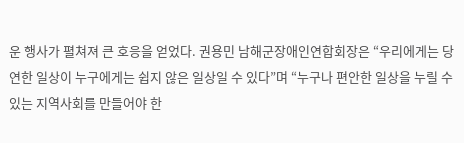운 행사가 펼쳐져 큰 호응을 얻었다. 권용민 남해군장애인연합회장은 “우리에게는 당연한 일상이 누구에게는 쉽지 않은 일상일 수 있다”며 “누구나 편안한 일상을 누릴 수 있는 지역사회를 만들어야 한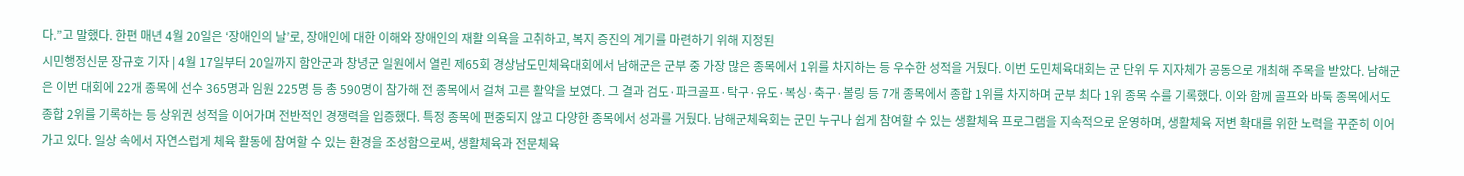다.”고 말했다. 한편 매년 4월 20일은 ‘장애인의 날’로, 장애인에 대한 이해와 장애인의 재활 의욕을 고취하고, 복지 증진의 계기를 마련하기 위해 지정된
시민행정신문 장규호 기자 | 4월 17일부터 20일까지 함안군과 창녕군 일원에서 열린 제65회 경상남도민체육대회에서 남해군은 군부 중 가장 많은 종목에서 1위를 차지하는 등 우수한 성적을 거뒀다. 이번 도민체육대회는 군 단위 두 지자체가 공동으로 개최해 주목을 받았다. 남해군은 이번 대회에 22개 종목에 선수 365명과 임원 225명 등 총 590명이 참가해 전 종목에서 걸쳐 고른 활약을 보였다. 그 결과 검도·파크골프·탁구·유도·복싱·축구·볼링 등 7개 종목에서 종합 1위를 차지하며 군부 최다 1위 종목 수를 기록했다. 이와 함께 골프와 바둑 종목에서도 종합 2위를 기록하는 등 상위권 성적을 이어가며 전반적인 경쟁력을 입증했다. 특정 종목에 편중되지 않고 다양한 종목에서 성과를 거뒀다. 남해군체육회는 군민 누구나 쉽게 참여할 수 있는 생활체육 프로그램을 지속적으로 운영하며, 생활체육 저변 확대를 위한 노력을 꾸준히 이어가고 있다. 일상 속에서 자연스럽게 체육 활동에 참여할 수 있는 환경을 조성함으로써, 생활체육과 전문체육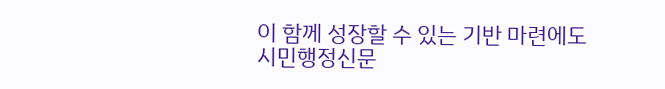이 함께 성장할 수 있는 기반 마련에도
시민행정신문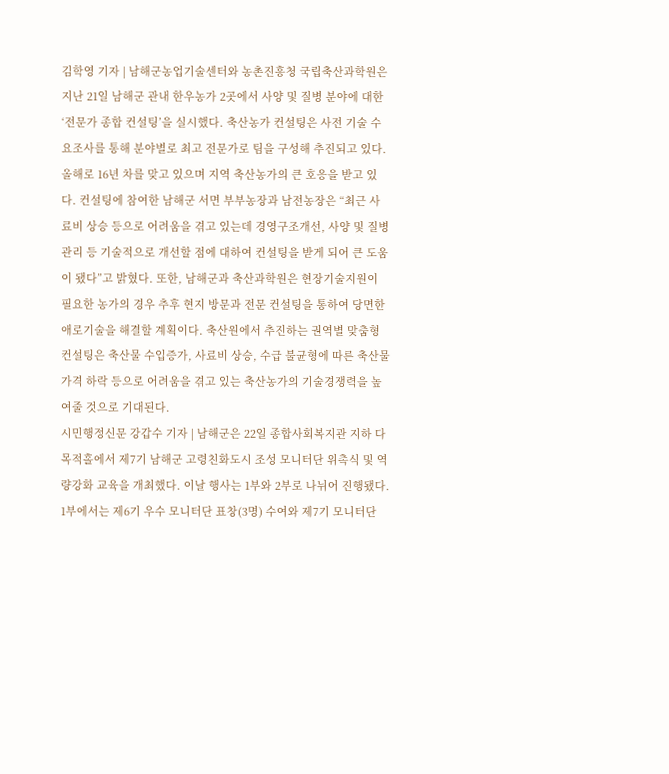김학영 기자 | 남해군농업기술센터와 농촌진흥청 국립축산과학원은 지난 21일 남해군 관내 한우농가 2곳에서 사양 및 질병 분야에 대한 ‘전문가 종합 컨설팅’을 실시했다. 축산농가 컨설팅은 사전 기술 수요조사를 통해 분야별로 최고 전문가로 팀을 구성해 추진되고 있다. 올해로 16년 차를 맞고 있으며 지역 축산농가의 큰 호응을 받고 있다. 컨설팅에 참여한 남해군 서면 부부농장과 남전농장은 “최근 사료비 상승 등으로 어려움을 겪고 있는데 경영구조개선, 사양 및 질병관리 등 기술적으로 개선할 점에 대하여 컨설팅을 받게 되어 큰 도움이 됐다”고 밝혔다. 또한, 남해군과 축산과학원은 현장기술지원이 필요한 농가의 경우 추후 현지 방문과 전문 컨설팅을 통하여 당면한 애로기술을 해결할 계획이다. 축산원에서 추진하는 권역별 맞춤형 컨설팅은 축산물 수입증가, 사료비 상승, 수급 불균형에 따른 축산물 가격 하락 등으로 어려움을 겪고 있는 축산농가의 기술경쟁력을 높여줄 것으로 기대된다.
시민행정신문 강갑수 기자 | 남해군은 22일 종합사회복지관 지하 다목적홀에서 제7기 남해군 고령친화도시 조성 모니터단 위촉식 및 역량강화 교육을 개최했다. 이날 행사는 1부와 2부로 나뉘어 진행됐다. 1부에서는 제6기 우수 모니터단 표창(3명) 수여와 제7기 모니터단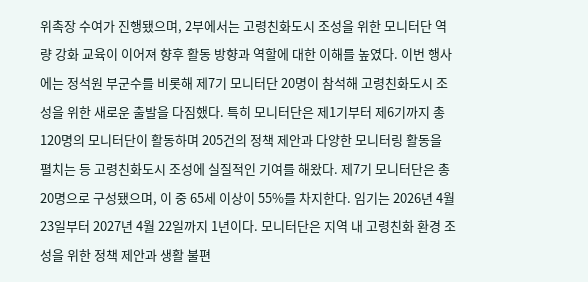위촉장 수여가 진행됐으며, 2부에서는 고령친화도시 조성을 위한 모니터단 역량 강화 교육이 이어져 향후 활동 방향과 역할에 대한 이해를 높였다. 이번 행사에는 정석원 부군수를 비롯해 제7기 모니터단 20명이 참석해 고령친화도시 조성을 위한 새로운 출발을 다짐했다. 특히 모니터단은 제1기부터 제6기까지 총 120명의 모니터단이 활동하며 205건의 정책 제안과 다양한 모니터링 활동을 펼치는 등 고령친화도시 조성에 실질적인 기여를 해왔다. 제7기 모니터단은 총 20명으로 구성됐으며, 이 중 65세 이상이 55%를 차지한다. 임기는 2026년 4월 23일부터 2027년 4월 22일까지 1년이다. 모니터단은 지역 내 고령친화 환경 조성을 위한 정책 제안과 생활 불편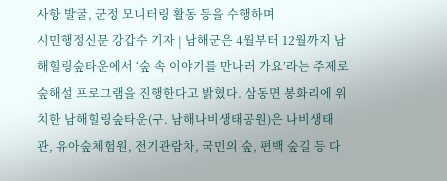사항 발굴, 군정 모니터링 활동 등을 수행하며
시민행정신문 강갑수 기자 | 남해군은 4월부터 12월까지 남해힐링숲타운에서 ‘숲 속 이야기를 만나러 가요’라는 주제로 숲해설 프로그램을 진행한다고 밝혔다. 삼동면 봉화리에 위치한 남해힐링숲타운(구. 남해나비생태공원)은 나비생태관, 유아숲체험원, 전기관람차, 국민의 숲, 편백 숲길 등 다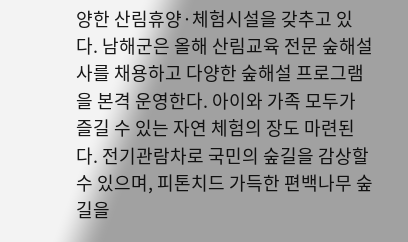양한 산림휴양·체험시설을 갖추고 있다. 남해군은 올해 산림교육 전문 숲해설사를 채용하고 다양한 숲해설 프로그램을 본격 운영한다. 아이와 가족 모두가 즐길 수 있는 자연 체험의 장도 마련된다. 전기관람차로 국민의 숲길을 감상할 수 있으며, 피톤치드 가득한 편백나무 숲길을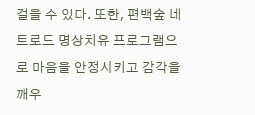걸을 수 있다. 또한, 편백숲 네트로드 명상치유 프로그램으로 마음을 안정시키고 감각을 깨우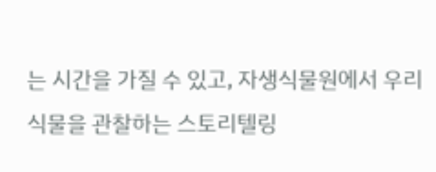는 시간을 가질 수 있고, 자생식물원에서 우리 식물을 관찰하는 스토리텔링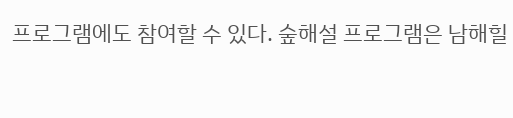프로그램에도 참여할 수 있다. 숲해설 프로그램은 남해힐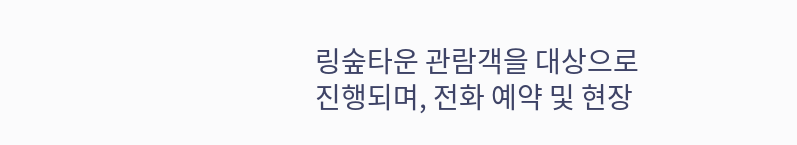링숲타운 관람객을 대상으로 진행되며, 전화 예약 및 현장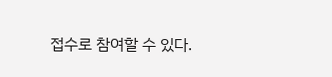접수로 참여할 수 있다.